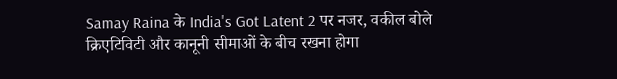Samay Raina के India's Got Latent 2 पर नजर, वकील बोले क्रिएटिविटी और कानूनी सीमाओं के बीच रखना होगा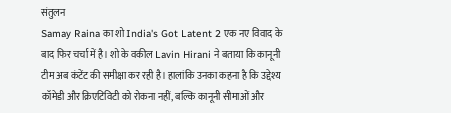संतुलन
Samay Raina का शो India's Got Latent 2 एक नए विवाद के बाद फिर चर्चा में है। शो के वकील Lavin Hirani ने बताया कि कानूनी टीम अब कंटेंट की समीक्षा कर रही है। हालांकि उनका कहना है कि उद्देश्य कॉमेडी और क्रिएटिविटी को रोकना नहीं, बल्कि कानूनी सीमाओं और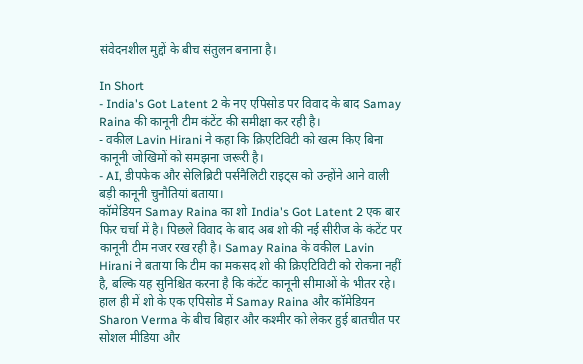संवेदनशील मुद्दों के बीच संतुलन बनाना है।

In Short
- India's Got Latent 2 के नए एपिसोड पर विवाद के बाद Samay Raina की कानूनी टीम कंटेंट की समीक्षा कर रही है।
- वकील Lavin Hirani ने कहा कि क्रिएटिविटी को खत्म किए बिना कानूनी जोखिमों को समझना जरूरी है।
- AI, डीपफेक और सेलिब्रिटी पर्सनैलिटी राइट्स को उन्होंने आने वाली बड़ी कानूनी चुनौतियां बताया।
कॉमेडियन Samay Raina का शो India's Got Latent 2 एक बार फिर चर्चा में है। पिछले विवाद के बाद अब शो की नई सीरीज के कंटेंट पर कानूनी टीम नजर रख रही है। Samay Raina के वकील Lavin Hirani ने बताया कि टीम का मकसद शो की क्रिएटिविटी को रोकना नहीं है, बल्कि यह सुनिश्चित करना है कि कंटेंट कानूनी सीमाओं के भीतर रहे।
हाल ही में शो के एक एपिसोड में Samay Raina और कॉमेडियन Sharon Verma के बीच बिहार और कश्मीर को लेकर हुई बातचीत पर सोशल मीडिया और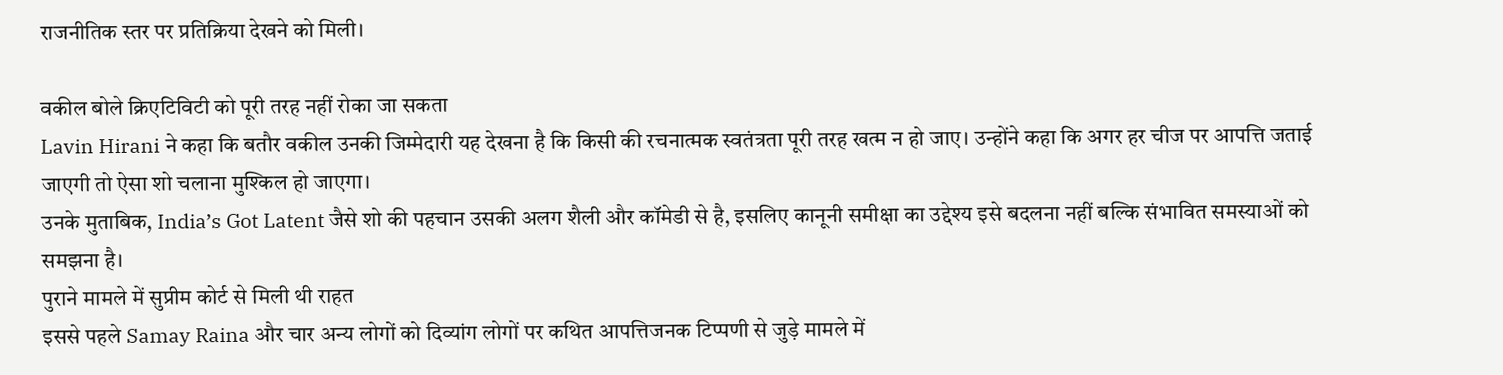राजनीतिक स्तर पर प्रतिक्रिया देखने को मिली।

वकील बोले क्रिएटिविटी को पूरी तरह नहीं रोका जा सकता
Lavin Hirani ने कहा कि बतौर वकील उनकी जिम्मेदारी यह देखना है कि किसी की रचनात्मक स्वतंत्रता पूरी तरह खत्म न हो जाए। उन्होंने कहा कि अगर हर चीज पर आपत्ति जताई जाएगी तो ऐसा शो चलाना मुश्किल हो जाएगा।
उनके मुताबिक, India’s Got Latent जैसे शो की पहचान उसकी अलग शैली और कॉमेडी से है, इसलिए कानूनी समीक्षा का उद्देश्य इसे बदलना नहीं बल्कि संभावित समस्याओं को समझना है।
पुराने मामले में सुप्रीम कोर्ट से मिली थी राहत
इससे पहले Samay Raina और चार अन्य लोगों को दिव्यांग लोगों पर कथित आपत्तिजनक टिप्पणी से जुड़े मामले में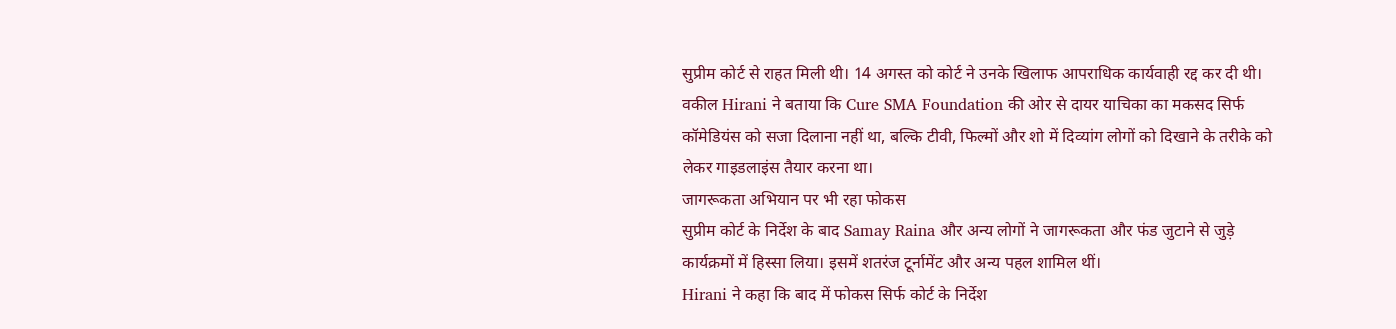सुप्रीम कोर्ट से राहत मिली थी। 14 अगस्त को कोर्ट ने उनके खिलाफ आपराधिक कार्यवाही रद्द कर दी थी।
वकील Hirani ने बताया कि Cure SMA Foundation की ओर से दायर याचिका का मकसद सिर्फ कॉमेडियंस को सजा दिलाना नहीं था, बल्कि टीवी, फिल्मों और शो में दिव्यांग लोगों को दिखाने के तरीके को लेकर गाइडलाइंस तैयार करना था।
जागरूकता अभियान पर भी रहा फोकस
सुप्रीम कोर्ट के निर्देश के बाद Samay Raina और अन्य लोगों ने जागरूकता और फंड जुटाने से जुड़े कार्यक्रमों में हिस्सा लिया। इसमें शतरंज टूर्नामेंट और अन्य पहल शामिल थीं।
Hirani ने कहा कि बाद में फोकस सिर्फ कोर्ट के निर्देश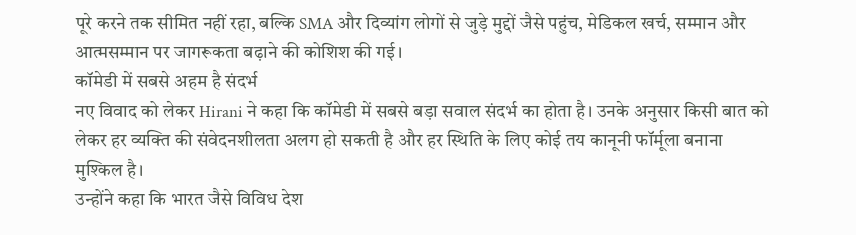पूरे करने तक सीमित नहीं रहा, बल्कि SMA और दिव्यांग लोगों से जुड़े मुद्दों जैसे पहुंच, मेडिकल खर्च, सम्मान और आत्मसम्मान पर जागरूकता बढ़ाने की कोशिश की गई।
कॉमेडी में सबसे अहम है संदर्भ
नए विवाद को लेकर Hirani ने कहा कि कॉमेडी में सबसे बड़ा सवाल संदर्भ का होता है। उनके अनुसार किसी बात को लेकर हर व्यक्ति की संवेदनशीलता अलग हो सकती है और हर स्थिति के लिए कोई तय कानूनी फॉर्मूला बनाना मुश्किल है।
उन्होंने कहा कि भारत जैसे विविध देश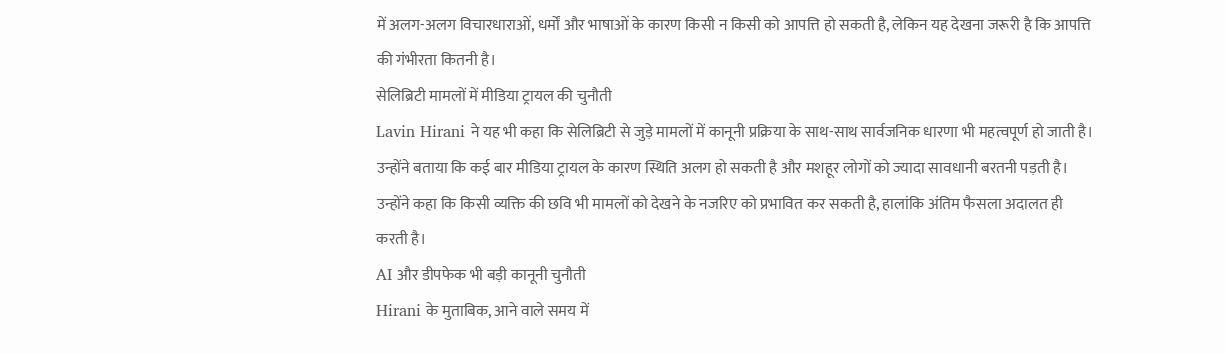में अलग-अलग विचारधाराओं, धर्मों और भाषाओं के कारण किसी न किसी को आपत्ति हो सकती है, लेकिन यह देखना जरूरी है कि आपत्ति की गंभीरता कितनी है।
सेलिब्रिटी मामलों में मीडिया ट्रायल की चुनौती
Lavin Hirani ने यह भी कहा कि सेलिब्रिटी से जुड़े मामलों में कानूनी प्रक्रिया के साथ-साथ सार्वजनिक धारणा भी महत्वपूर्ण हो जाती है। उन्होंने बताया कि कई बार मीडिया ट्रायल के कारण स्थिति अलग हो सकती है और मशहूर लोगों को ज्यादा सावधानी बरतनी पड़ती है।
उन्होंने कहा कि किसी व्यक्ति की छवि भी मामलों को देखने के नजरिए को प्रभावित कर सकती है, हालांकि अंतिम फैसला अदालत ही करती है।
AI और डीपफेक भी बड़ी कानूनी चुनौती
Hirani के मुताबिक, आने वाले समय में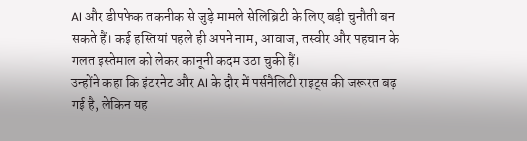AI और डीपफेक तकनीक से जुड़े मामले सेलिब्रिटी के लिए बड़ी चुनौती बन सकते हैं। कई हस्तियां पहले ही अपने नाम, आवाज, तस्वीर और पहचान के गलत इस्तेमाल को लेकर कानूनी कदम उठा चुकी हैं।
उन्होंने कहा कि इंटरनेट और AI के दौर में पर्सनैलिटी राइट्स की जरूरत बढ़ गई है, लेकिन यह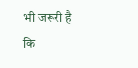भी जरूरी है कि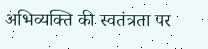अभिव्यक्ति की स्वतंत्रता पर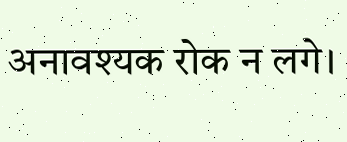अनावश्यक रोक न लगे।